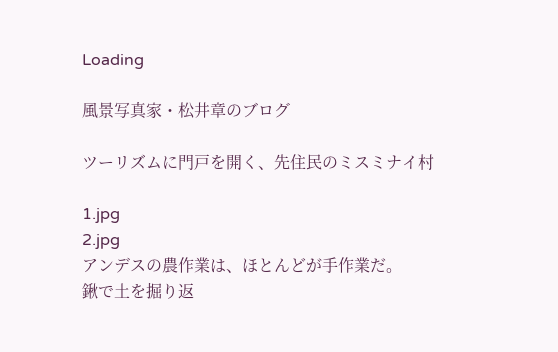Loading

風景写真家・松井章のブログ

ツーリズムに門戸を開く、先住民のミスミナイ村

1.jpg
2.jpg
アンデスの農作業は、ほとんどが手作業だ。
鍬で土を掘り返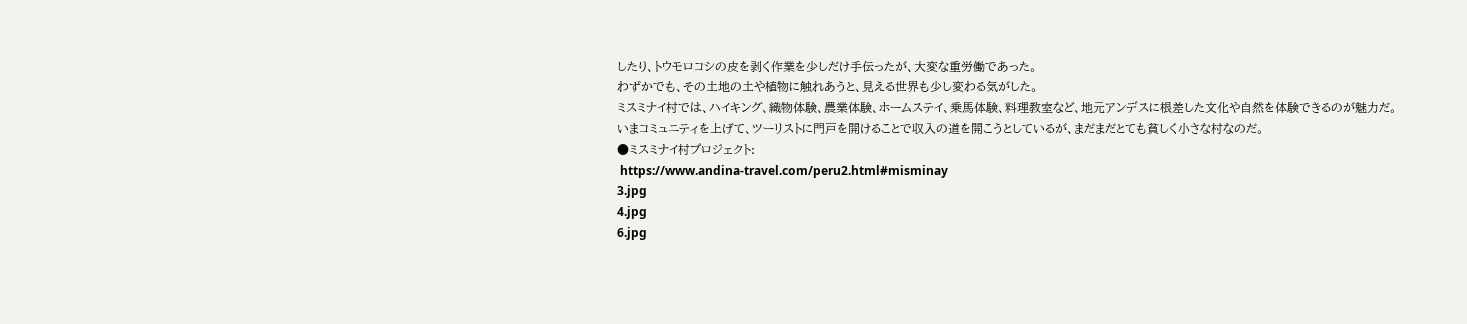したり、トウモロコシの皮を剥く作業を少しだけ手伝ったが、大変な重労働であった。
わずかでも、その土地の土や植物に触れあうと、見える世界も少し変わる気がした。
ミスミナイ村では、ハイキング、織物体験、農業体験、ホームステイ、乗馬体験、料理教室など、地元アンデスに根差した文化や自然を体験できるのが魅力だ。
いまコミュニティを上げて、ツーリストに門戸を開けることで収入の道を開こうとしているが、まだまだとても貧しく小さな村なのだ。
●ミスミナイ村プロジェクト:
 https://www.andina-travel.com/peru2.html#misminay
3.jpg
4.jpg
6.jpg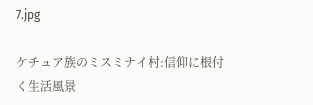7.jpg

ケチュア族のミスミナイ村:信仰に根付く生活風景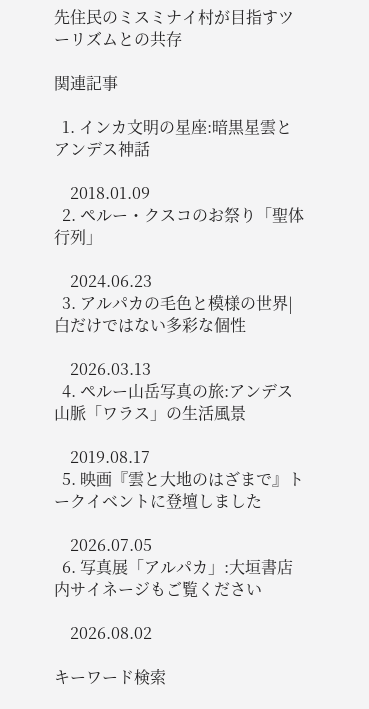先住民のミスミナイ村が目指すツーリズムとの共存

関連記事

  1. インカ文明の星座:暗黒星雲とアンデス神話

    2018.01.09
  2. ペルー・クスコのお祭り「聖体行列」

    2024.06.23
  3. アルパカの毛色と模様の世界|白だけではない多彩な個性

    2026.03.13
  4. ペルー山岳写真の旅:アンデス山脈「ワラス」の生活風景

    2019.08.17
  5. 映画『雲と大地のはざまで』トークイベントに登壇しました

    2026.07.05
  6. 写真展「アルパカ」:大垣書店内サイネージもご覧ください

    2026.08.02

キーワード検索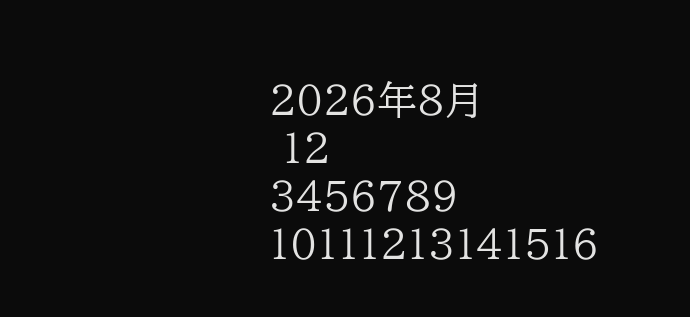2026年8月
 12
3456789
10111213141516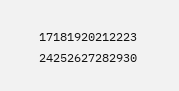17181920212223
24252627282930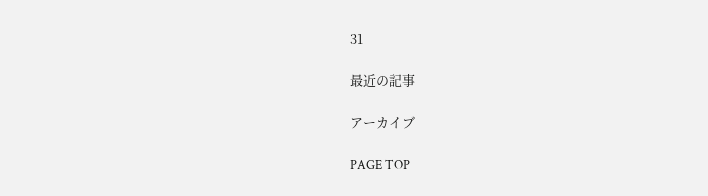31

最近の記事

アーカイブ

PAGE TOP